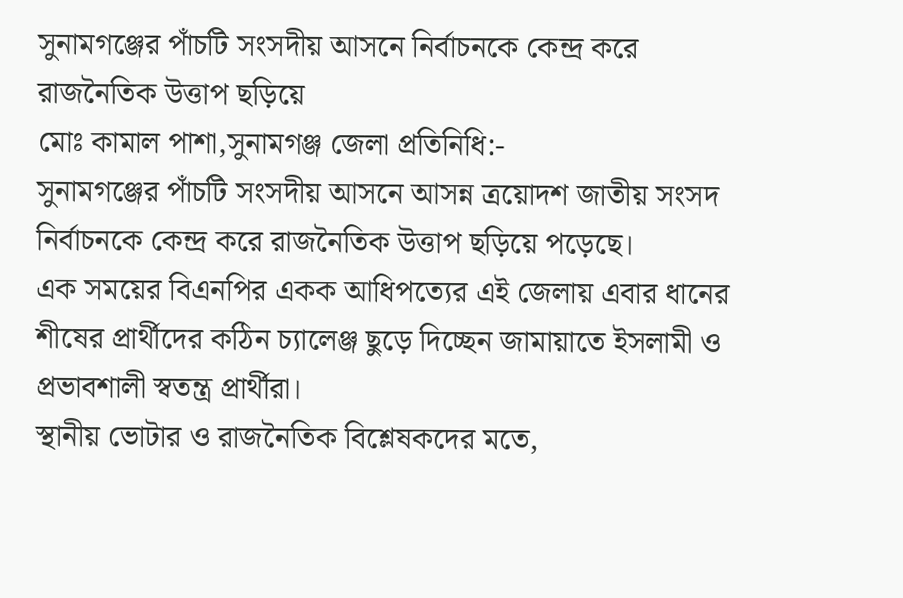সুনামগঞ্জের পাঁচটি সংসদীয় আসনে নির্বাচনকে কেন্দ্র করে রাজনৈতিক উত্তাপ ছড়িয়ে
মোঃ কামাল পাশা,সুনামগঞ্জ জেলা প্রতিনিধি:-
সুনামগঞ্জের পাঁচটি সংসদীয় আসনে আসন্ন ত্রয়োদশ জাতীয় সংসদ নির্বাচনকে কেন্দ্র করে রাজনৈতিক উত্তাপ ছড়িয়ে পড়েছে।
এক সময়ের বিএনপির একক আধিপত্যের এই জেলায় এবার ধানের শীষের প্রার্থীদের কঠিন চ্যালেঞ্জ ছুড়ে দিচ্ছেন জামায়াতে ইসলামী ও প্রভাবশালী স্বতন্ত্র প্রার্থীরা।
স্থানীয় ভোটার ও রাজনৈতিক বিশ্লেষকদের মতে,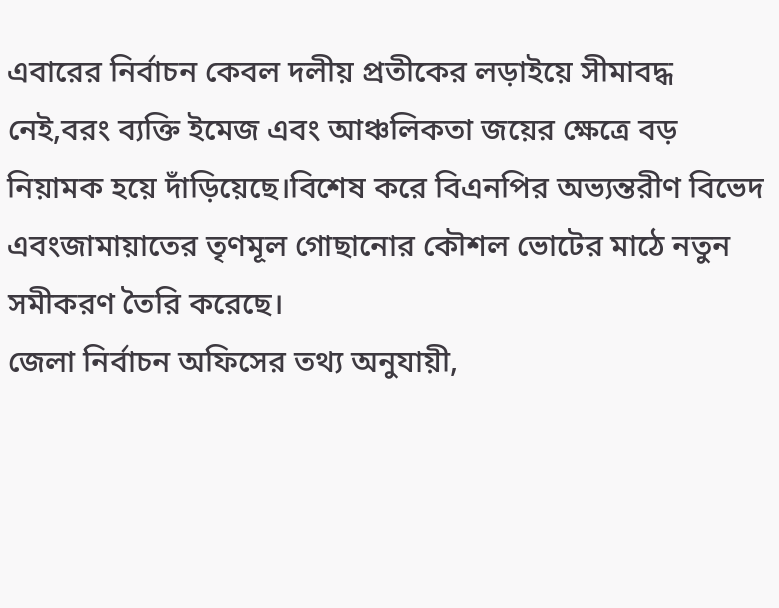এবারের নির্বাচন কেবল দলীয় প্রতীকের লড়াইয়ে সীমাবদ্ধ নেই,বরং ব্যক্তি ইমেজ এবং আঞ্চলিকতা জয়ের ক্ষেত্রে বড় নিয়ামক হয়ে দাঁড়িয়েছে।বিশেষ করে বিএনপির অভ্যন্তরীণ বিভেদ এবংজামায়াতের তৃণমূল গোছানোর কৌশল ভোটের মাঠে নতুন সমীকরণ তৈরি করেছে।
জেলা নির্বাচন অফিসের তথ্য অনুযায়ী,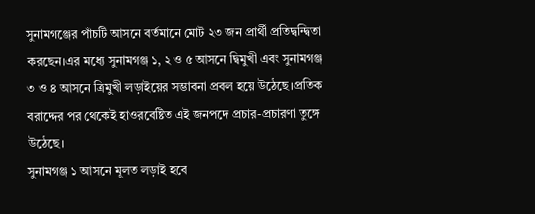সুনামগঞ্জের পাঁচটি আসনে বর্তমানে মোট ২৩ জন প্রার্থী প্রতিদ্বন্দ্বিতা করছেন।এর মধ্যে সুনামগঞ্জ ১, ২ ও ৫ আসনে দ্বিমুখী এবং সুনামগঞ্জ ৩ ও ৪ আসনে ত্রিমুখী লড়াইয়ের সম্ভাবনা প্রবল হয়ে উঠেছে।প্রতিক বরাদ্দের পর থেকেই হাওরবেষ্টিত এই জনপদে প্রচার-প্রচারণা তুঙ্গে উঠেছে।
সুনামগঞ্জ ১ আসনে মূলত লড়াই হবে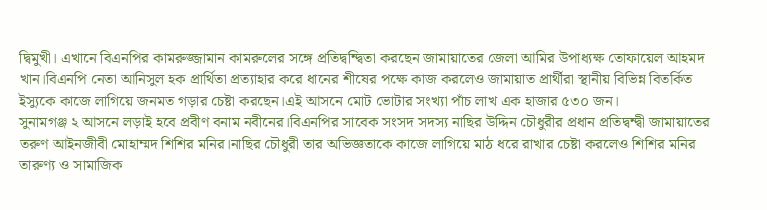দ্বিমুখী। এখানে বিএনপির কামরুজ্জামান কামরুলের সঙ্গে প্রতিদ্বন্দ্বিতা করছেন জামায়াতের জেলা আমির উপাধ্যক্ষ তোফায়েল আহমদ খান।বিএনপি নেতা আনিসুল হক প্রার্থিতা প্রত্যাহার করে ধানের শীষের পক্ষে কাজ করলেও জামায়াত প্রার্থীরা স্থানীয় বিভিন্ন বিতর্কিত ইস্যুকে কাজে লাগিয়ে জনমত গড়ার চেষ্টা করছেন।এই আসনে মোট ভোটার সংখ্যা পাঁচ লাখ এক হাজার ৫৩০ জন।
সুনামগঞ্জ ২ আসনে লড়াই হবে প্রবীণ বনাম নবীনের।বিএনপির সাবেক সংসদ সদস্য নাছির উদ্দিন চৌধুরীর প্রধান প্রতিদ্বন্দ্বী জামায়াতের তরুণ আইনজীবী মোহাম্মদ শিশির মনির।নাছির চৌধুরী তার অভিজ্ঞতাকে কাজে লাগিয়ে মাঠ ধরে রাখার চেষ্টা করলেও শিশির মনির তারুণ্য ও সামাজিক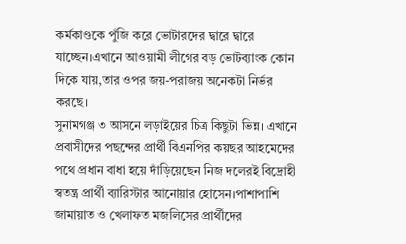কর্মকাণ্ডকে পুঁজি করে ভোটারদের দ্বারে দ্বারে যাচ্ছেন।এখানে আওয়ামী লীগের বড় ভোটব্যাংক কোন দিকে যায়,তার ওপর জয়-পরাজয় অনেকটা নির্ভর করছে।
সুনামগঞ্জ ৩ আসনে লড়াইয়ের চিত্র কিছুটা ভিন্ন। এখানে প্রবাসীদের পছন্দের প্রার্থী বিএনপির কয়ছর আহমেদের পথে প্রধান বাধা হয়ে দাঁড়িয়েছেন নিজ দলেরই বিদ্রোহী স্বতন্ত্র প্রার্থী ব্যারিস্টার আনোয়ার হোসেন।পাশাপাশি জামায়াত ও খেলাফত মজলিসের প্রার্থীদের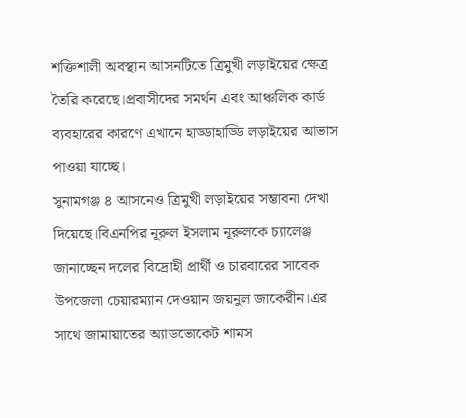শক্তিশালী অবস্থান আসনটিতে ত্রিমুখী লড়াইয়ের ক্ষেত্র তৈরি করেছে।প্রবাসীদের সমর্থন এবং আঞ্চলিক কার্ড ব্যবহারের কারণে এখানে হাড্ডাহাড্ডি লড়াইয়ের আভাস পাওয়া যাচ্ছে।
সুনামগঞ্জ ৪ আসনেও ত্রিমুখী লড়াইয়ের সম্ভাবনা দেখা দিয়েছে।বিএনপির নূরুল ইসলাম নূরুলকে চ্যালেঞ্জ জানাচ্ছেন দলের বিদ্রোহী প্রার্থী ও চারবারের সাবেক উপজেলা চেয়ারম্যান দেওয়ান জয়নুল জাকেরীন।এর সাথে জামায়াতের অ্যাডভোকেট শামস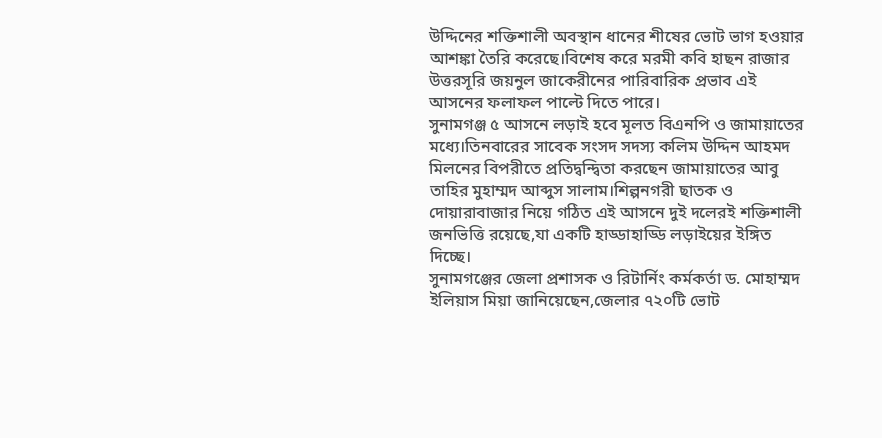উদ্দিনের শক্তিশালী অবস্থান ধানের শীষের ভোট ভাগ হওয়ার আশঙ্কা তৈরি করেছে।বিশেষ করে মরমী কবি হাছন রাজার উত্তরসূরি জয়নুল জাকেরীনের পারিবারিক প্রভাব এই আসনের ফলাফল পাল্টে দিতে পারে।
সুনামগঞ্জ ৫ আসনে লড়াই হবে মূলত বিএনপি ও জামায়াতের মধ্যে।তিনবারের সাবেক সংসদ সদস্য কলিম উদ্দিন আহমদ মিলনের বিপরীতে প্রতিদ্বন্দ্বিতা করছেন জামায়াতের আবু তাহির মুহাম্মদ আব্দুস সালাম।শিল্পনগরী ছাতক ও দোয়ারাবাজার নিয়ে গঠিত এই আসনে দুই দলেরই শক্তিশালী জনভিত্তি রয়েছে,যা একটি হাড্ডাহাড্ডি লড়াইয়ের ইঙ্গিত দিচ্ছে।
সুনামগঞ্জের জেলা প্রশাসক ও রিটার্নিং কর্মকর্তা ড. মোহাম্মদ ইলিয়াস মিয়া জানিয়েছেন,জেলার ৭২০টি ভোট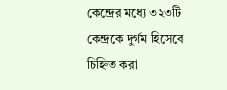কেন্দ্রের মধ্যে ৩২৩টি কেন্দ্রকে দুর্গম হিসেবে চিহ্নিত করা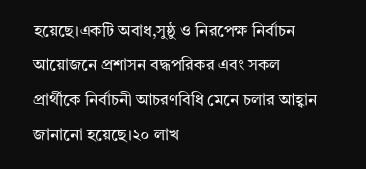হয়েছে।একটি অবাধ,সুষ্ঠু ও নিরপেক্ষ নির্বাচন আয়োজনে প্রশাসন বদ্ধপরিকর এবং সকল প্রার্থীকে নির্বাচনী আচরণবিধি মেনে চলার আহ্বান জানানো হয়েছে।২০ লাখ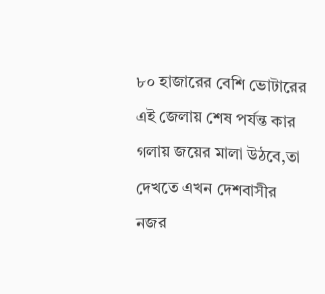৮০ হাজারের বেশি ভোটারের এই জেলায় শেষ পর্যন্ত কার গলায় জয়ের মালা উঠবে,তা দেখতে এখন দেশবাসীর নজর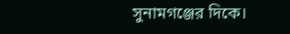সুনামগঞ্জের দিকে।